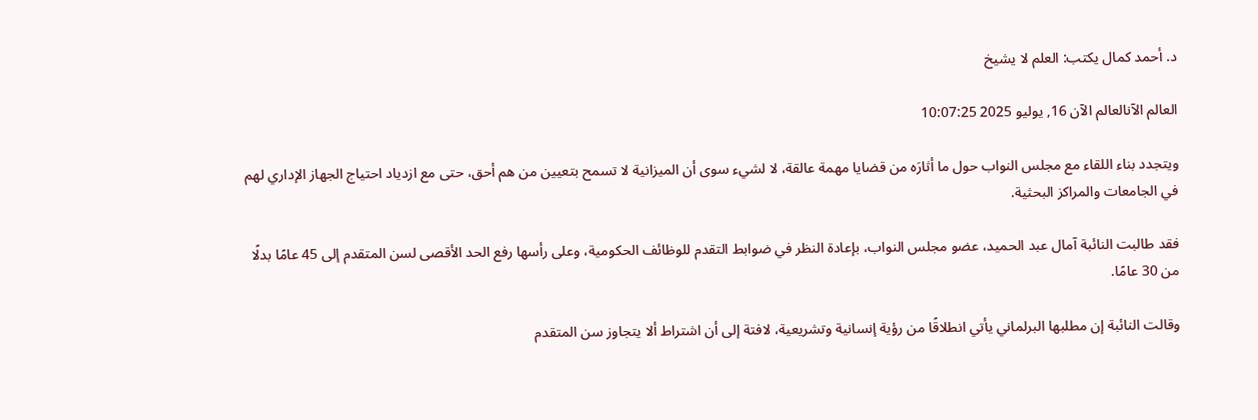د. أحمد كمال يكتب: العلم لا يشيخ

العالم الآنالعالم الآن 16, يوليو 2025 10:07:25

ويتجدد بناء اللقاء مع مجلس النواب حول ما أثارَه من قضايا مهمة عالقة، لا لشيء سوى أن الميزانية لا تسمح بتعيين من هم أحق، حتى مع ازدياد احتياج الجهاز الإداري لهم في الجامعات والمراكز البحثية.

فقد طالبت النائبة آمال عبد الحميد، عضو مجلس النواب، بإعادة النظر في ضوابط التقدم للوظائف الحكومية، وعلى رأسها رفع الحد الأقصى لسن المتقدم إلى 45 عامًا بدلًا من 30 عامًا.

وقالت النائبة إن مطلبها البرلماني يأتي انطلاقًا من رؤية إنسانية وتشريعية، لافتة إلى أن اشتراط ألا يتجاوز سن المتقدم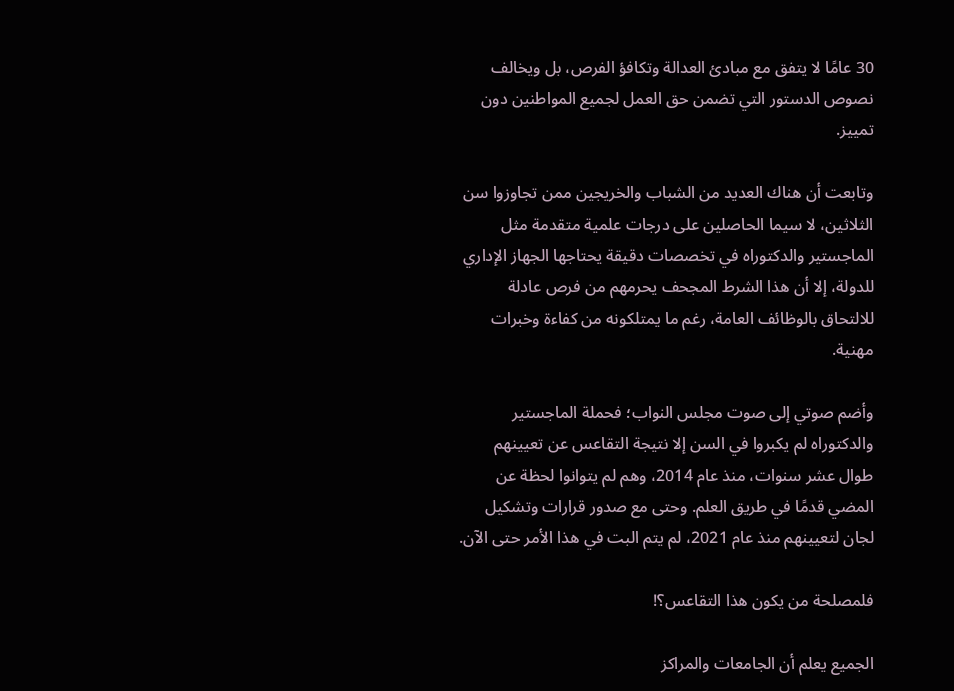30 عامًا لا يتفق مع مبادئ العدالة وتكافؤ الفرص، بل ويخالف نصوص الدستور التي تضمن حق العمل لجميع المواطنين دون تمييز.

وتابعت أن هناك العديد من الشباب والخريجين ممن تجاوزوا سن الثلاثين، لا سيما الحاصلين على درجات علمية متقدمة مثل الماجستير والدكتوراه في تخصصات دقيقة يحتاجها الجهاز الإداري للدولة، إلا أن هذا الشرط المجحف يحرمهم من فرص عادلة للالتحاق بالوظائف العامة، رغم ما يمتلكونه من كفاءة وخبرات مهنية.

وأضم صوتي إلى صوت مجلس النواب؛ فحملة الماجستير والدكتوراه لم يكبروا في السن إلا نتيجة التقاعس عن تعيينهم طوال عشر سنوات، منذ عام 2014، وهم لم يتوانوا لحظة عن المضي قدمًا في طريق العلم. وحتى مع صدور قرارات وتشكيل لجان لتعيينهم منذ عام 2021، لم يتم البت في هذا الأمر حتى الآن.

فلمصلحة من يكون هذا التقاعس؟!

الجميع يعلم أن الجامعات والمراكز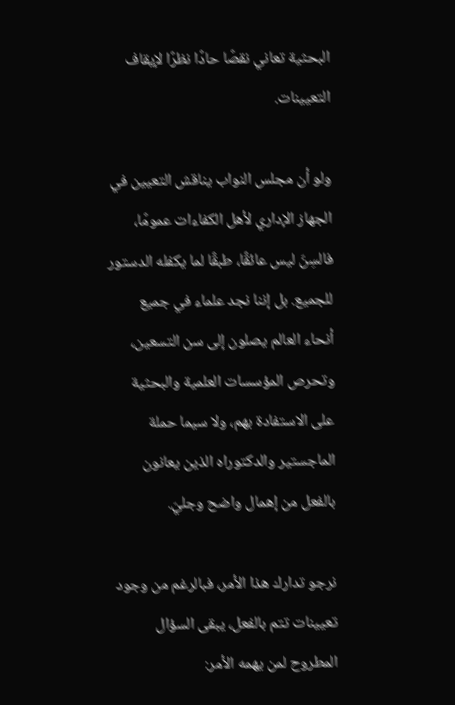البحثية تعاني نقصًا حادًا نظرًا لإيقاف التعيينات.

ولو أن مجلس النواب يناقش التعيين في الجهاز الإداري لأهل الكفاءات عمومًا، فالسِنّ ليس عائقًا، طبقًا لما يكفله الدستور للجميع. بل إننا نجد علماء في جميع أنحاء العالم يصلون إلى سن التسعين، وتحرص المؤسسات العلمية والبحثية على الاستفادة بهم، ولا سيما حملة الماجستير والدكتوراه الذين يعانون بالفعل من إهمال واضح وجليّ.

نرجو تدارك هذا الأمر، فبالرغم من وجود تعيينات تتم بالفعل، يبقى السؤال المطروح لمن يهمه الأمر: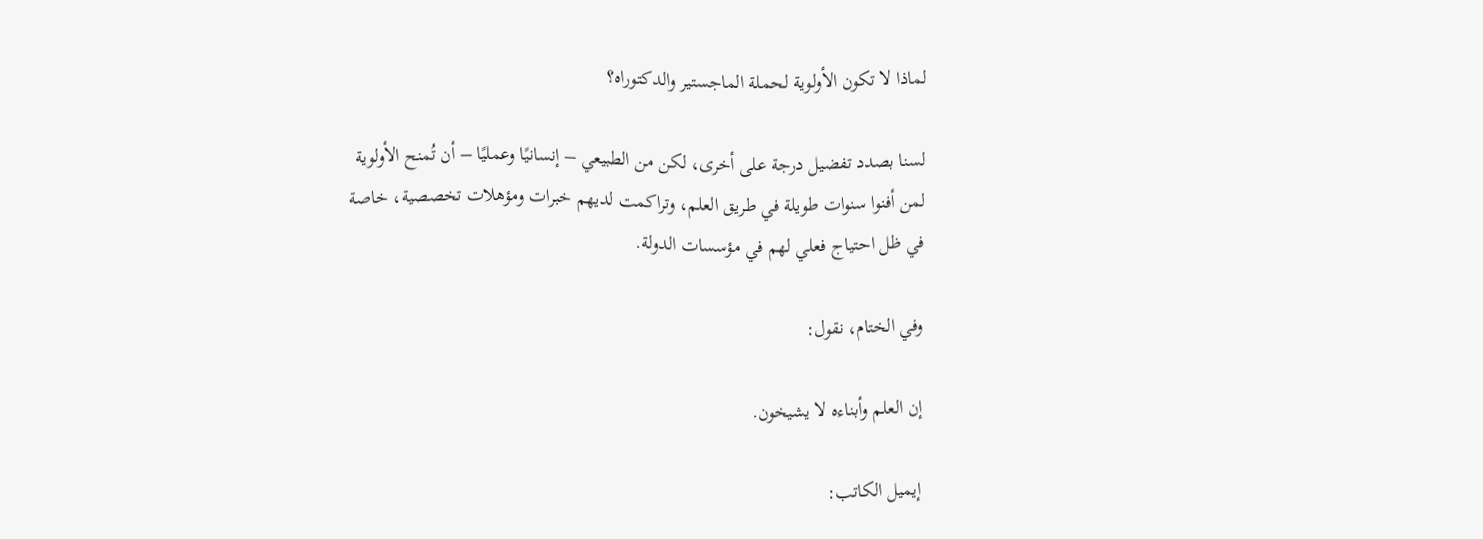لماذا لا تكون الأولوية لحملة الماجستير والدكتوراه؟

لسنا بصدد تفضيل درجة على أخرى، لكن من الطبيعي – إنسانيًا وعمليًا – أن تُمنح الأولوية لمن أفنوا سنوات طويلة في طريق العلم، وتراكمت لديهم خبرات ومؤهلات تخصصية، خاصة في ظل احتياج فعلي لهم في مؤسسات الدولة.

وفي الختام، نقول:

إن العلم وأبناءه لا يشيخون.

إيميل الكاتب: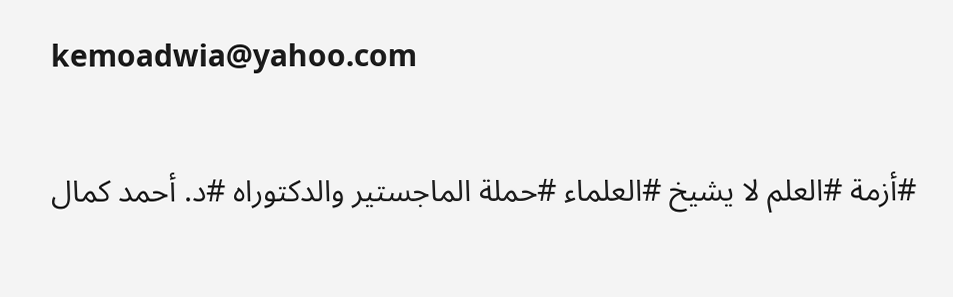kemoadwia@yahoo.com


#أزمة #العلم لا يشيخ #العلماء #حملة الماجستير والدكتوراه #د. أحمد كمال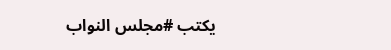يكتب #مجلس النواب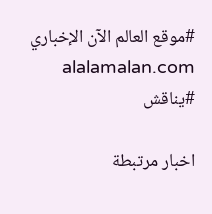#موقع العالم الآن الإخباري alalamalan.com #يناقش

اخبار مرتبطة